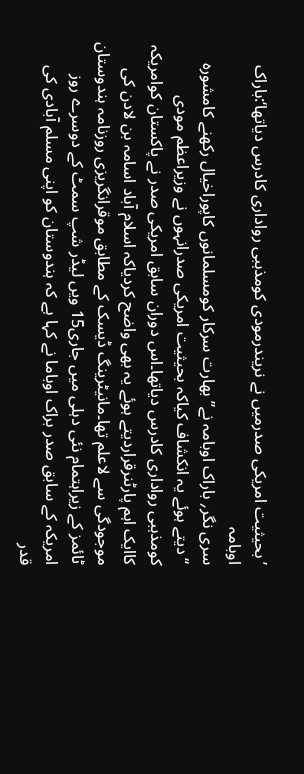’بحیثیت امریکی صدرمیں نے نریندرمودی کومذہبی رواداری کادرس دیاتھا‘:باراک اوبامہ
سری نگر؍ باراک اوبامہ نے’’بھارت سرکار کومسلمانوں کاپوراخیال رکھنے کامشورہ ‘‘دیتے ہوئے یہ انکشاف کیاکہ بحیثیت امریکی صدرانہوں نے وزیراعظم مودی کومذہبی رواداری کادرس دیاتھا۔اس دوران سابق امریکی صدر نے پاکستان کوامریکہ کاایک اہم پارٹنرقراردیتے ہوئے یہ بھی واضح کردیاکہ اسلام آباد اسامہ بن لادن کی موجودگی سے لاعلم تھا۔مانیٹرینگ ڈیسک کے مطابق موقرانگریزی روزنامہ ہندوستان ٹائمز کے زیراہتمام نئی دہلی میں جاری15 ویں لیڈر شپ سمٹ کے دوسرے روز امریکہ کے سابق صدر براک اوباما نے کہا ہے کہ ہندوستان کو اپنی مسلم آبادی کی قدر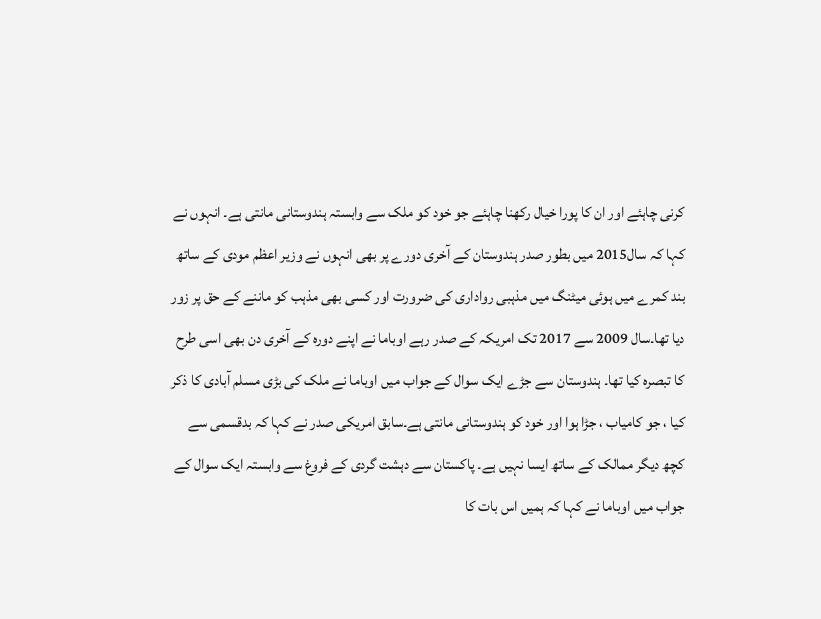کرنی چاہئے اور ان کا پورا خیال رکھنا چاہئے جو خود کو ملک سے وابستہ ہندوستانی مانتی ہے۔ انہوں نے کہا کہ سال2015 میں بطور صدر ہندوستان کے آخری دورے پر بھی انہوں نے وزیر اعظم مودی کے ساتھ بند کمرے میں ہوئی میٹنگ میں مذہبی رواداری کی ضرورت اور کسی بھی مذہب کو ماننے کے حق پر زور دیا تھا۔سال 2009 سے 2017 تک امریکہ کے صدر رہے اوباما نے اپنے دورہ کے آخری دن بھی اسی طرح کا تبصرہ کیا تھا۔ ہندوستان سے جڑے ایک سوال کے جواب میں اوباما نے ملک کی بڑی مسلم آبادی کا ذکر کیا ، جو کامیاب ، جڑا ہوا اور خود کو ہندوستانی مانتی ہے۔سابق امریکی صدر نے کہا کہ بدقسمی سے کچھ دیگر ممالک کے ساتھ ایسا نہیں ہے۔ پاکستان سے دہشت گردی کے فروغ سے وابستہ ایک سوال کے جواب میں اوباما نے کہا کہ ہمیں اس بات کا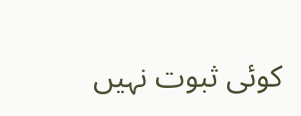کوئی ثبوت نہیں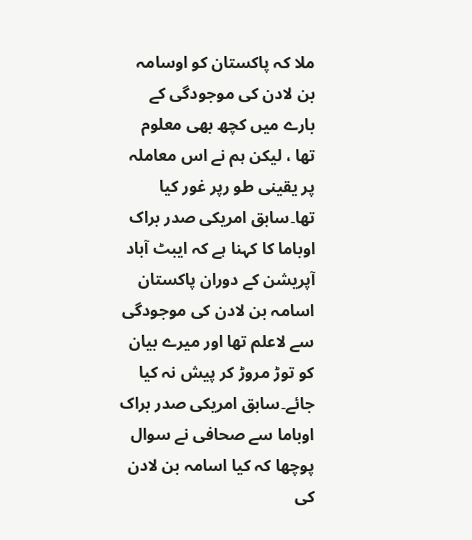ملا کہ پاکستان کو اوسامہ بن لادن کی موجودگی کے بارے میں کچھ بھی معلوم تھا ، لیکن ہم نے اس معاملہ پر یقینی طو رپر غور کیا تھا۔سابق امریکی صدر براک اوباما کا کہنا ہے کہ ایبٹ آباد آپریشن کے دوران پاکستان اسامہ بن لادن کی موجودگی سے لاعلم تھا اور میرے بیان کو توڑ مروڑ کر پیش نہ کیا جائے۔سابق امریکی صدر براک اوباما سے صحافی نے سوال پوچھا کہ کیا اسامہ بن لادن کی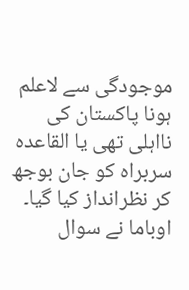موجودگی سے لاعلم ہونا پاکستان کی نااہلی تھی یا القاعدہ سربراہ کو جان بوجھ کر نظرانداز کیا گیا۔ اوباما نے سوال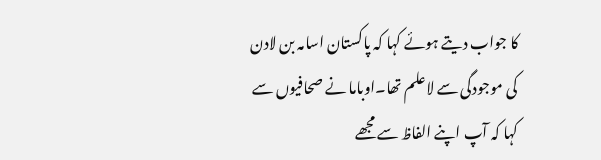کا جواب دیتے ہوئے کہا کہ پاکستان اسامہ بن لادن کی موجودگی سے لاعلم تھا۔اوباما نے صحافیوں سے کہا کہ آپ اپنے الفاظ سے مجھے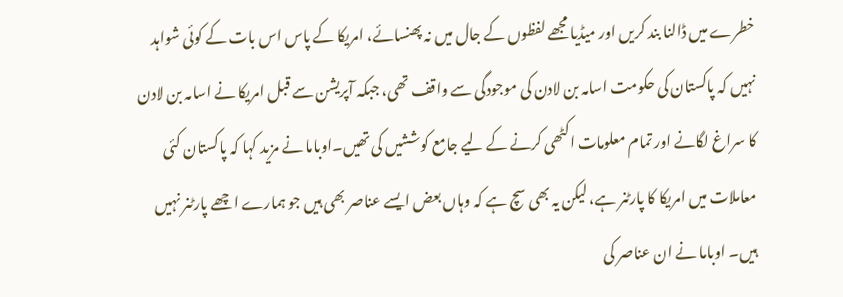خطرے میں ڈالنا بند کریں اور میڈیا مجھے لفظوں کے جال میں نہ پھنسائے، امریکا کے پاس اس بات کے کوئی شواہد نہیں کہ پاکستان کی حکومت اسامہ بن لادن کی موجودگی سے واقف تھی، جبکہ آپریشن سے قبل امریکا نے اسامہ بن لادن کا سراغ لگانے اور تمام معلومات اکٹھی کرنے کے لیے جامع کوششیں کی تھیں۔اوباما نے مزید کہا کہ پاکستان کئی معاملات میں امریکا کا پارٹنر ہے، لیکن یہ بھی سچ ہے کہ وہاں بعض ایسے عناصر بھی ہیں جو ہمارے اچھے پارٹنر نہیں ہیں۔ اوباما نے ان عناصر کی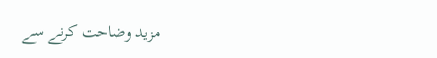مزید وضاحت کرنے سے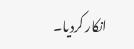انکار کردیا۔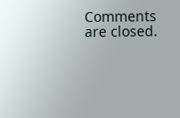Comments are closed.